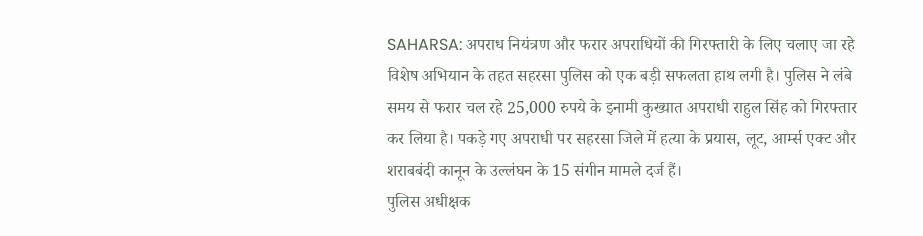SAHARSA: अपराध नियंत्रण और फरार अपराधियों की गिरफ्तारी के लिए चलाए जा रहे विशेष अभियान के तहत सहरसा पुलिस को एक बड़ी सफलता हाथ लगी है। पुलिस ने लंबे समय से फरार चल रहे 25,000 रुपये के इनामी कुख्यात अपराधी राहुल सिंह को गिरफ्तार कर लिया है। पकड़े गए अपराधी पर सहरसा जिले में हत्या के प्रयास, लूट, आर्म्स एक्ट और शराबबंदी कानून के उल्लंघन के 15 संगीन मामले दर्ज हैं।
पुलिस अधीक्षक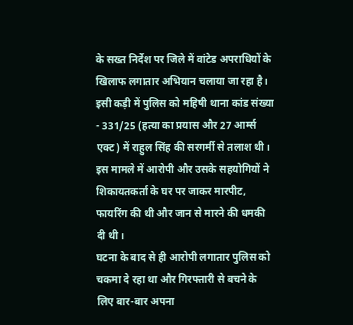के सख्त निर्देश पर जिले में वांटेड अपराधियों के खिलाफ लगातार अभियान चलाया जा रहा है। इसी कड़ी में पुलिस को महिषी थाना कांड संख्या - 331/25 (हत्या का प्रयास और 27 आर्म्स एक्ट) में राहुल सिंह की सरगर्मी से तलाश थी। इस मामले में आरोपी और उसके सहयोगियों ने शिकायतकर्ता के घर पर जाकर मारपीट, फायरिंग की थी और जान से मारने की धमकी दी थी।
घटना के बाद से ही आरोपी लगातार पुलिस को चकमा दे रहा था और गिरफ्तारी से बचने के लिए बार-बार अपना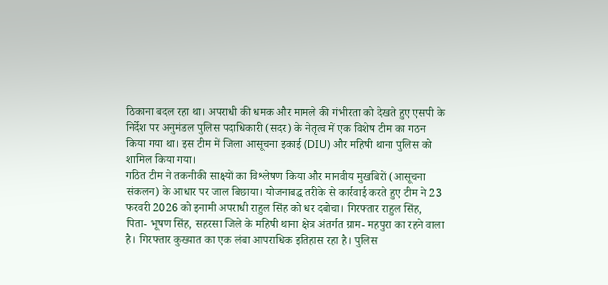ठिकाना बदल रहा था। अपराधी की धमक और मामले की गंभीरता को देखते हुए एसपी के निर्देश पर अनुमंडल पुलिस पदाधिकारी (सदर) के नेतृत्व में एक विशेष टीम का गठन किया गया था। इस टीम में जिला आसूचना इकाई (DIU) और महिषी थाना पुलिस को शामिल किया गया।
गठित टीम ने तकनीकी साक्ष्यों का विश्लेषण किया और मानवीय मुखबिरों (आसूचना संकलन) के आधार पर जाल बिछाया। योजनाबद्ध तरीके से कार्रवाई करते हुए टीम ने 23 फरवरी 2026 को इनामी अपराधी राहुल सिंह को धर दबोचा। गिरफ्तार राहुल सिंह, पिता- भूषण सिंह, सहरसा जिले के महिषी थाना क्षेत्र अंतर्गत ग्राम- महपुरा का रहने वाला है। गिरफ्तार कुख्यात का एक लंबा आपराधिक इतिहास रहा है। पुलिस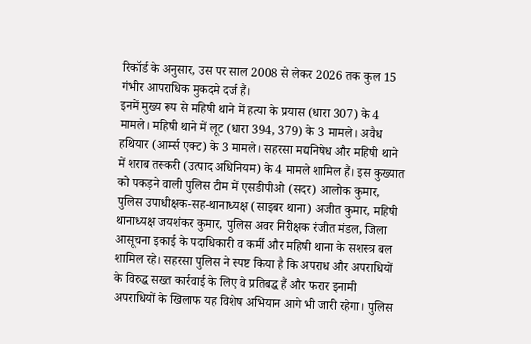रिकॉर्ड के अनुसार, उस पर साल 2008 से लेकर 2026 तक कुल 15 गंभीर आपराधिक मुकदमे दर्ज हैं।
इनमें मुख्य रूप से महिषी थाने में हत्या के प्रयास (धारा 307) के 4 मामले। महिषी थाने में लूट (धारा 394, 379) के 3 मामले। अवैध हथियार (आर्म्स एक्ट) के 3 मामले। सहरसा मद्यनिषेध और महिषी थाने में शराब तस्करी (उत्पाद अधिनियम) के 4 मामले शामिल हैं। इस कुख्यात को पकड़ने वाली पुलिस टीम में एसडीपीओ (सदर) आलोक कुमार, पुलिस उपाधीक्षक-सह-थानाध्यक्ष (साइबर थाना) अजीत कुमार, महिषी थानाध्यक्ष जयशंकर कुमार, पुलिस अवर निरीक्षक रंजीत मंडल, जिला आसूचना इकाई के पदाधिकारी व कर्मी और महिषी थाना के सशस्त्र बल शामिल रहे। सहरसा पुलिस ने स्पष्ट किया है कि अपराध और अपराधियों के विरुद्ध सख्त कार्रवाई के लिए वे प्रतिबद्ध हैं और फरार इनामी अपराधियों के खिलाफ यह विशेष अभियान आगे भी जारी रहेगा। पुलिस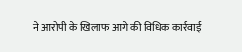ने आरोपी के खिलाफ आगे की विधिक कार्रवाई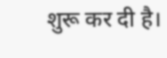शुरू कर दी है।